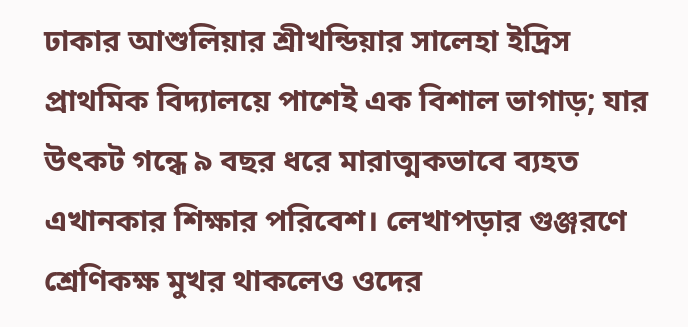ঢাকার আশুলিয়ার শ্রীখন্ডিয়ার সালেহা ইদ্রিস প্রাথমিক বিদ্যালয়ে পাশেই এক বিশাল ভাগাড়; যার উৎকট গন্ধে ৯ বছর ধরে মারাত্মকভাবে ব্যহত এখানকার শিক্ষার পরিবেশ। লেখাপড়ার গুঞ্জরণে শ্রেণিকক্ষ মুখর থাকলেও ওদের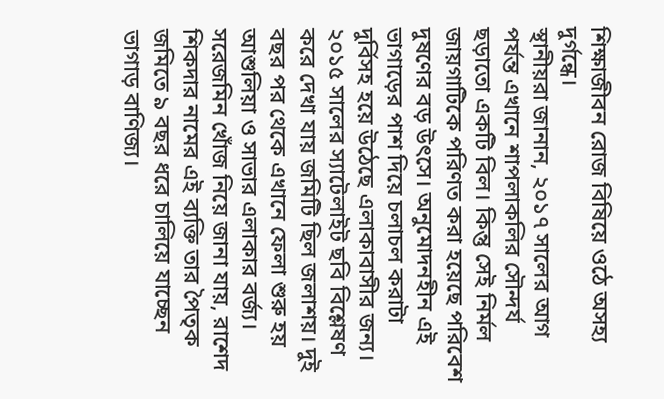শিক্ষাজীবন রোজ বিষিয়ে ওঠে অসহ্য দুর্গন্ধে।
স্থানীয়রা জানান, ২০১৭ সালের আগ পর্যন্ত এখানে শাপলাকলির সৌন্দর্য ছড়াতো একটি বিল। কিন্তু সেই নির্মল জায়গাটিকে পরিণত করা হয়েছে পরিবেশ দুষণের বড় উৎসে। অনুমোদনহীন এই ভাগাড়ের পাশ দিয়ে চলাচল করাটা দুর্বিসহ হয়ে উঠেছে এলাকাবাসীর জন্য।
২০১৫ সালের স্যাটেলাইট ছবি বিশ্লেষণ করে দেখা যায় জমিটি ছিল জলাশয়। দুই বছর পর থেকে এখানে ফেলা শুরু হয় আশুলিয়া ও সাভার এলাকার বর্জ্য।
সরেজমিন খোঁজ নিয়ে জানা যায়, রাশেদ শিকদার নামের এই ব্যক্তি তার পৈতৃক জমিতে ৯ বছর ধরে চালিয়ে যাচ্ছেন ভাগাড় বাণিজ্য।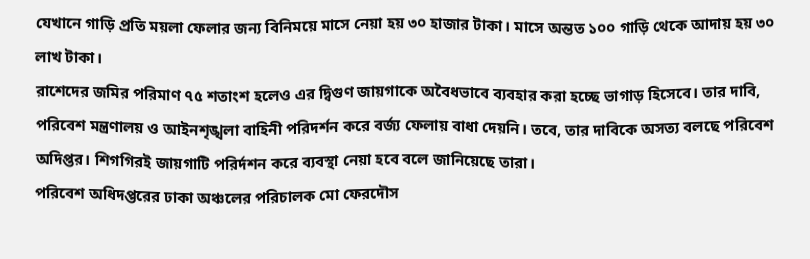যেখানে গাড়ি প্রতি ময়লা ফেলার জন্য বিনিময়ে মাসে নেয়া হয় ৩০ হাজার টাকা। মাসে অন্তত ১০০ গাড়ি থেকে আদায় হয় ৩০ লাখ টাকা।
রাশেদের জমির পরিমাণ ৭৫ শতাংশ হলেও এর দ্বিগুণ জায়গাকে অবৈধভাবে ব্যবহার করা হচ্ছে ভাগাড় হিসেবে। তার দাবি, পরিবেশ মন্ত্রণালয় ও আইনশৃঙ্খলা বাহিনী পরিদর্শন করে বর্জ্য ফেলায় বাধা দেয়নি। তবে, তার দাবিকে অসত্য বলছে পরিবেশ অদিপ্তর। শিগগিরই জায়গাটি পরির্দশন করে ব্যবস্থা নেয়া হবে বলে জানিয়েছে তারা।
পরিবেশ অধিদপ্তরের ঢাকা অঞ্চলের পরিচালক মো ফেরদৌস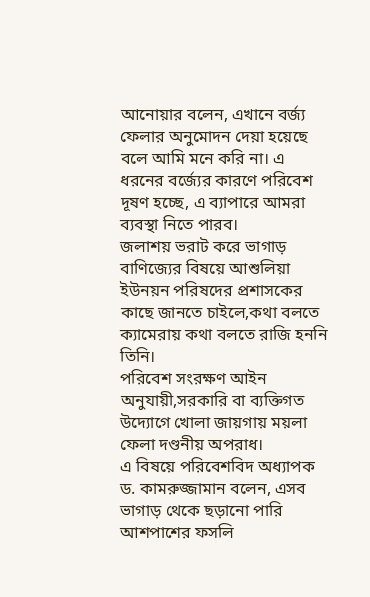আনোয়ার বলেন, এখানে বর্জ্য ফেলার অনুমোদন দেয়া হয়েছে বলে আমি মনে করি না। এ ধরনের বর্জ্যের কারণে পরিবেশ দূষণ হচ্ছে, এ ব্যাপারে আমরা ব্যবস্থা নিতে পারব।
জলাশয় ভরাট করে ভাগাড় বাণিজ্যের বিষয়ে আশুলিয়া ইউনয়ন পরিষদের প্রশাসকের কাছে জানতে চাইলে,কথা বলতে ক্যামেরায় কথা বলতে রাজি হননি তিনি।
পরিবেশ সংরক্ষণ আইন অনুযায়ী,সরকারি বা ব্যক্তিগত উদ্যোগে খোলা জায়গায় ময়লা ফেলা দণ্ডনীয় অপরাধ।
এ বিষয়ে পরিবেশবিদ অধ্যাপক ড. কামরুজ্জামান বলেন, এসব ভাগাড় থেকে ছড়ানো পারি আশপাশের ফসলি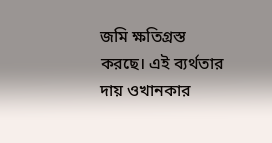জমি ক্ষতিগ্রস্ত করছে। এই ব্যর্থতার দায় ওখানকার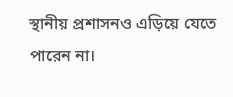স্থানীয় প্রশাসনও এড়িয়ে যেতে পারেন না।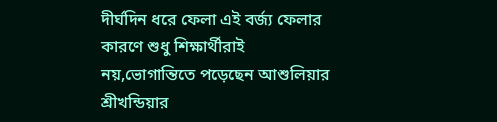দীর্ঘদিন ধরে ফেলা এই বর্জ্য ফেলার কারণে শুধু শিক্ষার্থীরাই নয়,ভোগান্তিতে পড়েছেন আশুলিয়ার শ্রীখন্ডিয়ার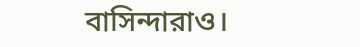বাসিন্দারাও।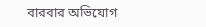বারবার অভিযোগ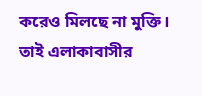করেও মিলছে না মুক্তি। তাই এলাকাবাসীর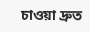চাওয়া দ্রুত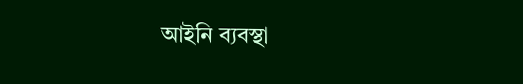আইনি ব্যবস্থা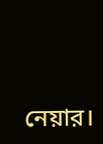নেয়ার।